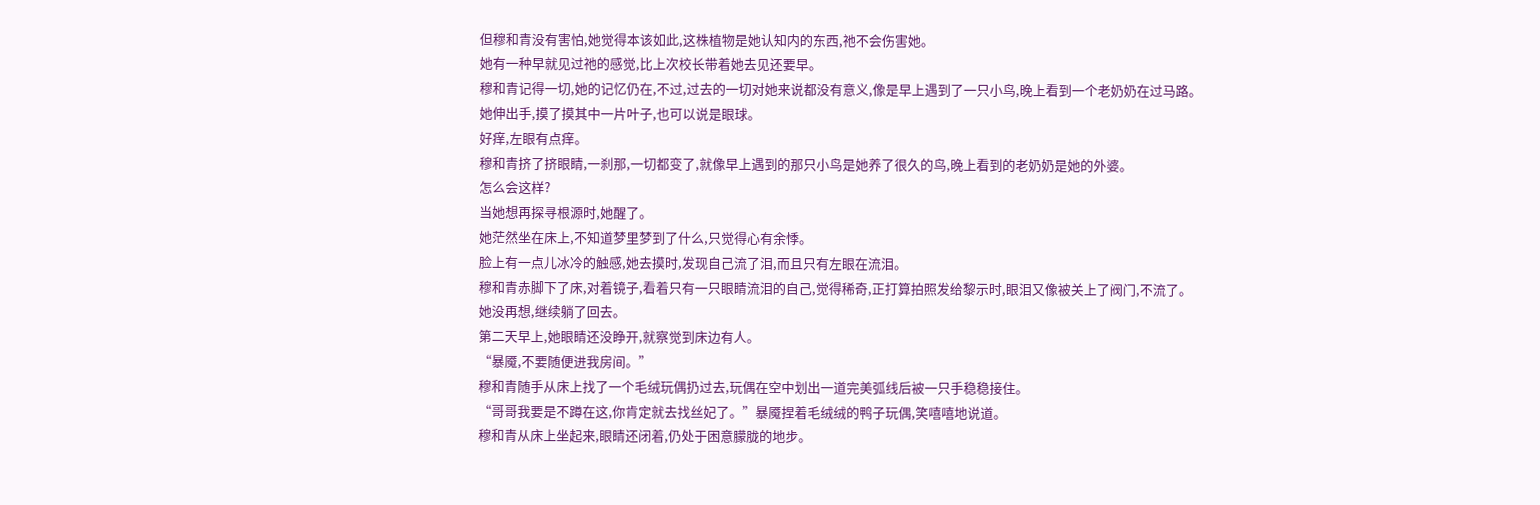但穆和青没有害怕,她觉得本该如此,这株植物是她认知内的东西,祂不会伤害她。
她有一种早就见过祂的感觉,比上次校长带着她去见还要早。
穆和青记得一切,她的记忆仍在,不过,过去的一切对她来说都没有意义,像是早上遇到了一只小鸟,晚上看到一个老奶奶在过马路。
她伸出手,摸了摸其中一片叶子,也可以说是眼球。
好痒,左眼有点痒。
穆和青挤了挤眼睛,一刹那,一切都变了,就像早上遇到的那只小鸟是她养了很久的鸟,晚上看到的老奶奶是她的外婆。
怎么会这样?
当她想再探寻根源时,她醒了。
她茫然坐在床上,不知道梦里梦到了什么,只觉得心有余悸。
脸上有一点儿冰冷的触感,她去摸时,发现自己流了泪,而且只有左眼在流泪。
穆和青赤脚下了床,对着镜子,看着只有一只眼睛流泪的自己,觉得稀奇,正打算拍照发给黎示时,眼泪又像被关上了阀门,不流了。
她没再想,继续躺了回去。
第二天早上,她眼睛还没睁开,就察觉到床边有人。
“暴魇,不要随便进我房间。”
穆和青随手从床上找了一个毛绒玩偶扔过去,玩偶在空中划出一道完美弧线后被一只手稳稳接住。
“哥哥我要是不蹲在这,你肯定就去找丝妃了。”暴魇捏着毛绒绒的鸭子玩偶,笑嘻嘻地说道。
穆和青从床上坐起来,眼睛还闭着,仍处于困意朦胧的地步。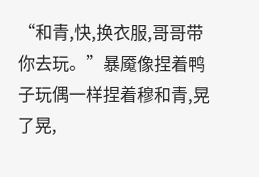“和青,快,换衣服,哥哥带你去玩。”暴魇像捏着鸭子玩偶一样捏着穆和青,晃了晃,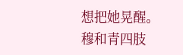想把她晃醒。
穆和青四肢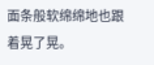面条般软绵绵地也跟着晃了晃。